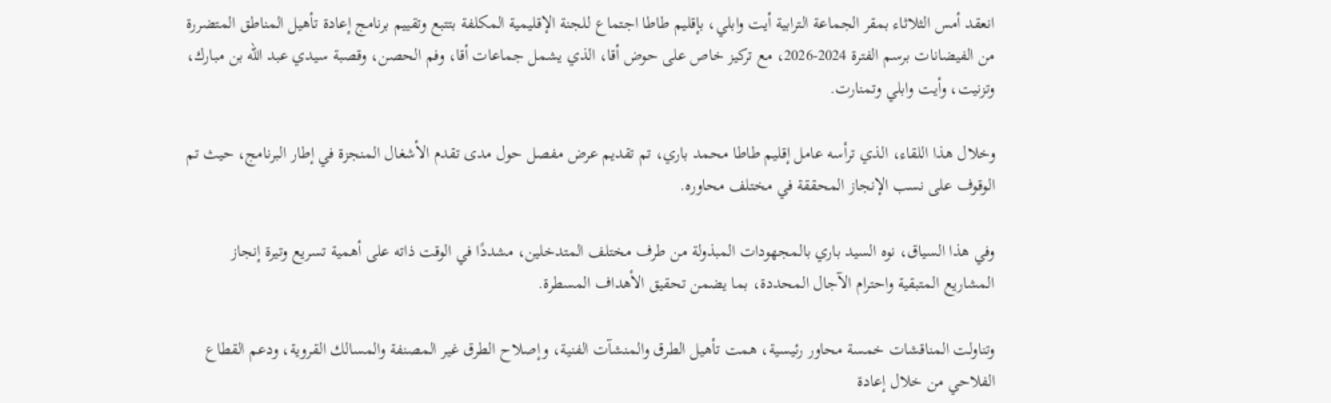انعقد أمس الثلاثاء بمقر الجماعة الترابية أيت وابلي، بإقليم طاطا اجتماع للجنة الإقليمية المكلفة بتتبع وتقييم برنامج إعادة تأهيل المناطق المتضررة من الفيضانات برسم الفترة 2024-2026، مع تركيز خاص على حوض أقا، الذي يشمل جماعات أقا، وفم الحصن، وقصبة سيدي عبد الله بن مبارك، وتزنيت، وأيت وابلي وتمنارت.

وخلال هذا اللقاء، الذي ترأسه عامل إقليم طاطا محمد باري، تم تقديم عرض مفصل حول مدى تقدم الأشغال المنجزة في إطار البرنامج، حيث تم الوقوف على نسب الإنجاز المحققة في مختلف محاوره.

وفي هذا السياق، نوه السيد باري بالمجهودات المبذولة من طرف مختلف المتدخلين، مشددًا في الوقت ذاته على أهمية تسريع وتيرة إنجاز المشاريع المتبقية واحترام الآجال المحددة، بما يضمن تحقيق الأهداف المسطرة.

وتناولت المناقشات خمسة محاور رئيسية، همت تأهيل الطرق والمنشآت الفنية، وإصلاح الطرق غير المصنفة والمسالك القروية، ودعم القطاع الفلاحي من خلال إعادة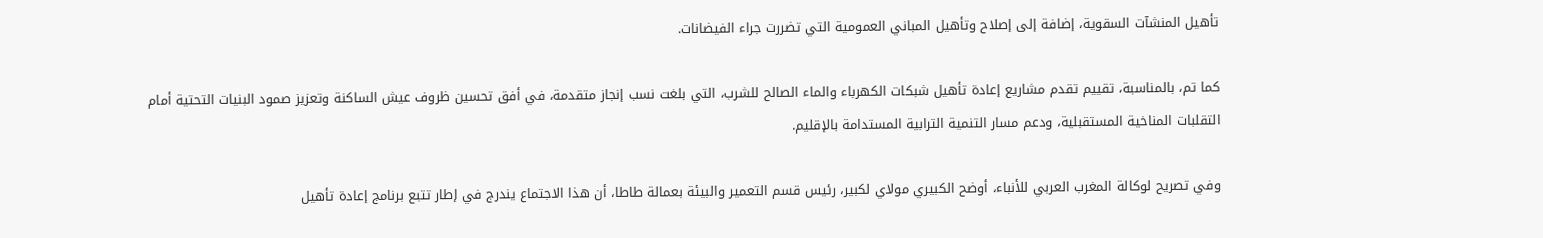تأهيل المنشآت السقوية، إضافة إلى إصلاح وتأهيل المباني العمومية التي تضررت جراء الفيضانات.

كما تم، بالمناسبة، تقييم تقدم مشاريع إعادة تأهيل شبكات الكهرباء والماء الصالح للشرب، التي بلغت نسب إنجاز متقدمة، في أفق تحسين ظروف عيش الساكنة وتعزيز صمود البنيات التحتية أمام التقلبات المناخية المستقبلية، ودعم مسار التنمية الترابية المستدامة بالإقليم.

وفي تصريح لوكالة المغرب العربي للأنباء، أوضح الكبيري مولاي لكبير، رئيس قسم التعمير والبيئة بعمالة طاطا، أن هذا الاجتماع يندرج في إطار تتبع برنامج إعادة تأهيل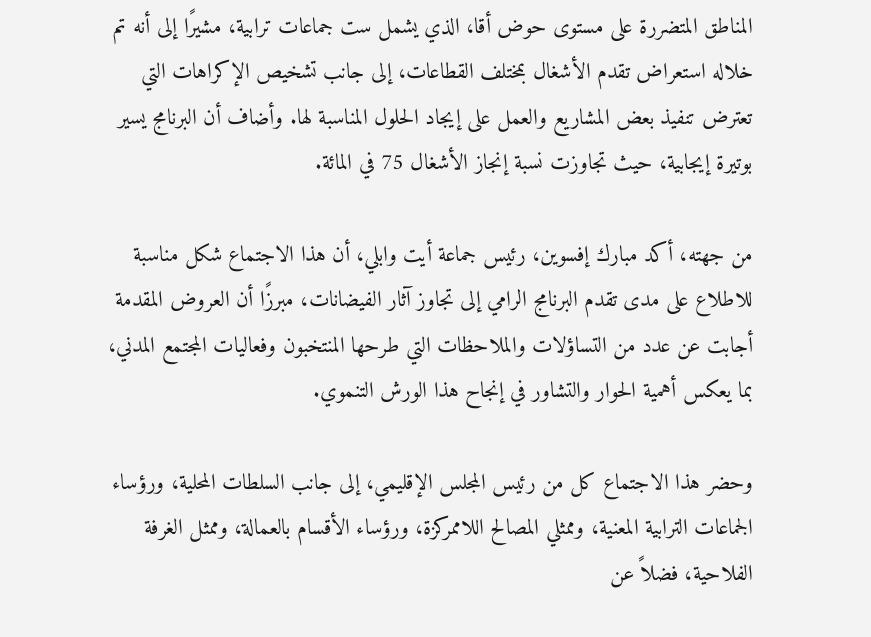المناطق المتضررة على مستوى حوض أقا، الذي يشمل ست جماعات ترابية، مشيرًا إلى أنه تم خلاله استعراض تقدم الأشغال بمختلف القطاعات، إلى جانب تشخيص الإكراهات التي تعترض تنفيذ بعض المشاريع والعمل على إيجاد الحلول المناسبة لها. وأضاف أن البرنامج يسير بوتيرة إيجابية، حيث تجاوزت نسبة إنجاز الأشغال 75 في المائة.

من جهته، أكد مبارك إفسوين، رئيس جماعة أيت وابلي، أن هذا الاجتماع شكل مناسبة للاطلاع على مدى تقدم البرنامج الرامي إلى تجاوز آثار الفيضانات، مبرزًا أن العروض المقدمة أجابت عن عدد من التساؤلات والملاحظات التي طرحها المنتخبون وفعاليات المجتمع المدني، بما يعكس أهمية الحوار والتشاور في إنجاح هذا الورش التنموي.

وحضر هذا الاجتماع كل من رئيس المجلس الإقليمي، إلى جانب السلطات المحلية، ورؤساء الجماعات الترابية المعنية، وممثلي المصالح اللاممركزة، ورؤساء الأقسام بالعمالة، وممثل الغرفة الفلاحية، فضلاً عن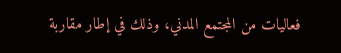فعاليات من المجتمع المدني، وذلك في إطار مقاربة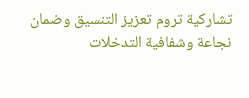تشاركية تروم تعزيز التنسيق وضمان نجاعة وشفافية التدخلات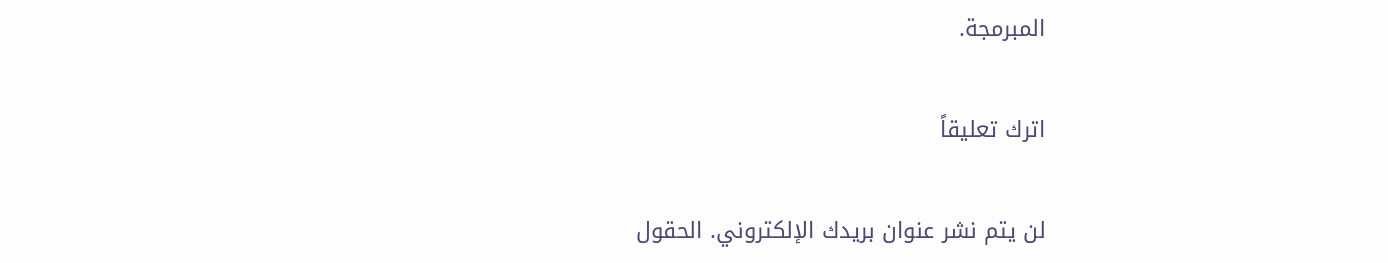المبرمجة.

اترك تعليقاً

لن يتم نشر عنوان بريدك الإلكتروني. الحقول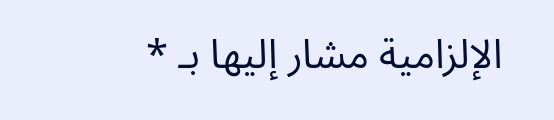الإلزامية مشار إليها بـ *